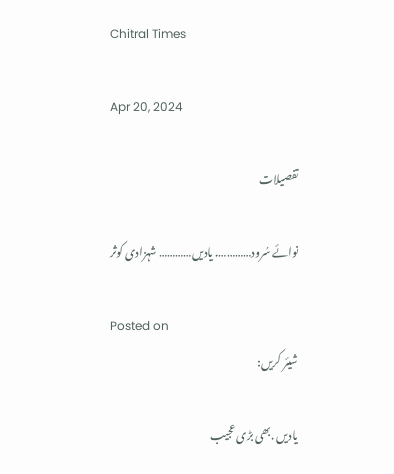Chitral Times

Apr 20, 2024

تفصيلات

نوائے سُرود…………. یادیں………… شہزادی کوثر

Posted on
شیئر کریں:

یادیں .بھی بڑی عجیب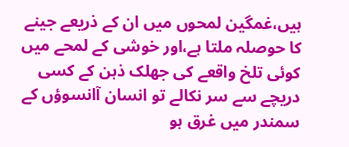ہیں،غمگین لمحوں میں ان کے ذریعے جینے کا حوصلہ ملتا ہے،اور خوشی کے لمحے میں کوئی تلخ واقعے کی جھلک ذہن کے کسی دریچے سے سر نکالے تو انسان آانسوؤں کے سمندر میں غرق ہو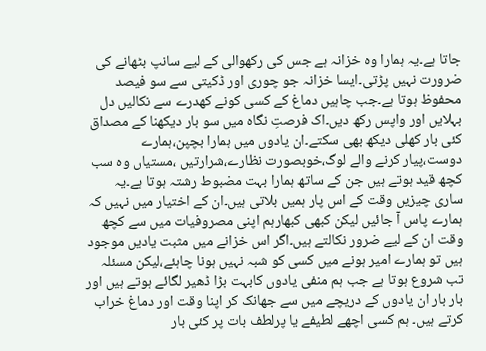جاتا ہے۔یہ ہمارا وہ خزانہ ہے جس کی رکھوالی کے لیے سانپ بٹھانے کی ضرورت نہیں پڑتی۔ایسا خزانہ جو چوری اور ڈکیتی سے سو فیصد محفوظ ہوتا ہے۔جب چاہیں دماغ کے کسی کونے کھدرے سے نکالیں دل بہلایں اور واپس رکھ دیں۔اک فرصتِ نگاہ میں سو بار دیکھنا کے مصداق کئی بار کھلی دیکھ بھی سکتے۔ان یادوں میں ہمارا بچپن،ہمارے دوست،پیار کرنے والے لوگ،خوبصورت نظارے،شرارتیں ،مستیاں وہ سب کچھ قید ہوتے ہیں جن کے ساتھ ہمارا بہت مضبوط رشتہ ہوتا ہے۔یہ ساری چیزیں وقت کے اس پار ہمیں بلاتی ہیں۔ان کے اختیار میں نہیں کہ ہمارے پاس آ جائیں لیکن کبھی کبھارہم اپنی مصروفیات میں سے کچھ وقت ان کے لیے ضرور نکالتے ہیں۔اگر اس خزانے میں مثبت یادیں موجود ہیں تو ہمارے امیر ہونے میں کسی کو شبہ نہیں ہونا چاہئے،لیکن مسئلہ تب شروع ہوتا ہے جب ہم منفی یادوں کابہت بڑا ڈھیر لگائے ہوتے ہیں اور بار بار ان یادوں کے دریچے میں سے جھانک کر اپنا وقت اور دماغ خراب کرتے ہیں۔ ہم کسی اچھے لطیفے یا پرلطف بات پر کئی بار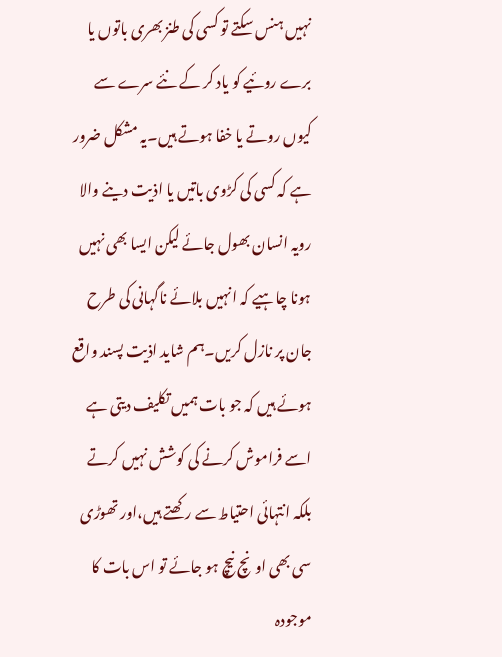نہیں ہنس سکتے تو کسی کی طنز بھری باتوں یا برے روئیے کو یاد کر کے نئے سرے سے کیوں روتے یا خفا ہوتے ہیں۔یہ مشکل ضرور ہے کہ کسی کی کڑوی باتیں یا اذیت دینے والا رویہ انسان بھول جائے لیکن ایسا بھی نہیں ہونا چاہیے کہ انہیں بلائے ناگہانی کی طرح جان پر نازل کریں۔ہم شاید اذیت پسند واقع ہوئے ہیں کہ جو بات ہمیں تکلیف دیتی ہے اسے فراموش کرنے کی کوشش نہیں کرتے بلکہ انتہائی احتیاط سے رکھتے ہیں،اور تھوڑی سی بھی اونچ نیچ ہو جائے تو اس بات کا موجودہ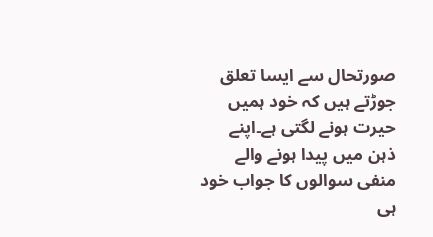صورتحال سے ایسا تعلق جوڑتے ہیں کہ خود ہمیں حیرت ہونے لگتی ہے۔اپنے ذہن میں پیدا ہونے والے منفی سوالوں کا جواب خود ہی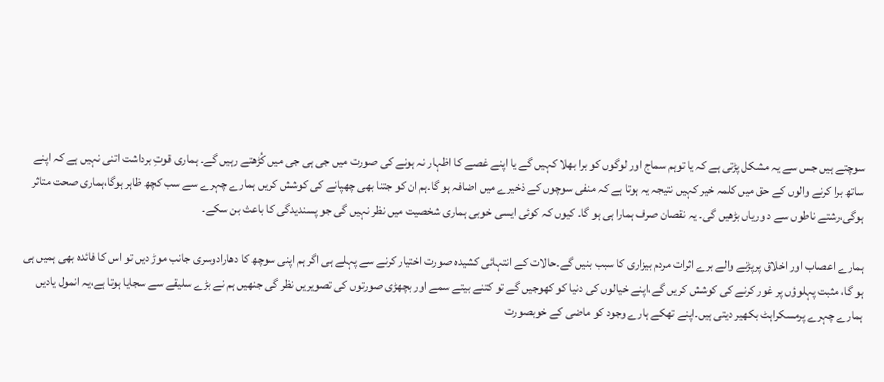سوچتے ہیں جس سے یہ مشکل پڑتی ہے کہ یا توہم سماج اور لوگوں کو برا بھلا کہیں گے یا اپنے غصے کا اظہار نہ ہونے کی صورت میں جی ہی جی میں کُڑھتے رہیں گے۔ ہماری قوتِ برداشت اتنی نہیں ہے کہ اپنے ساتھ برا کرنے والوں کے حق میں کلمہ خیر کہیں نتیجہ یہ ہوتا ہے کہ منفی سوچوں کے ذخیرے میں اضافہ ہو گا۔ہم ان کو جتنا بھی چھپانے کی کوشش کریں ہمارے چہرے سے سب کچھ ظاہر ہوگا،ہماری صحت متاثر ہوگی،رشتے ناطوں سے د وریاں بڑھیں گی۔ یہ نقصان صرف ہمارا ہی ہو گا۔ کیوں کہ کوئی ایسی خوبی ہماری شخصیت میں نظر نہیں گی جو پسندیدگی کا باعث بن سکے۔

ہمارے اعصاب اور اخلاق پرپڑنے والے برے اثرات مردم بیزاری کا سبب بنیں گے۔حالات کے انتہائی کشیدہ صورت اختیار کرنے سے پہلے ہی اگر ہم اپنی سوچھ کا دھارادوسری جانب موڑ دیں تو اس کا فائدہ بھی ہمیں ہی ہو گا، مثبت پہلوؤں پر غور کرنے کی کوشش کریں گے،اپنے خیالوں کی دنیا کو کھوجیں گے تو کتنے بیتے سمے اور بچھڑی صورتوں کی تصویریں نظر گی جنھیں ہم نے بڑے سلیقے سے سجایا ہوتا ہے،یہ انمول یادیں ہمارے چہرے پرمسکراہٹ بکھیر دیتی ہیں۔اپنے تھکے ہارے وجود کو ماضی کے خوبصورت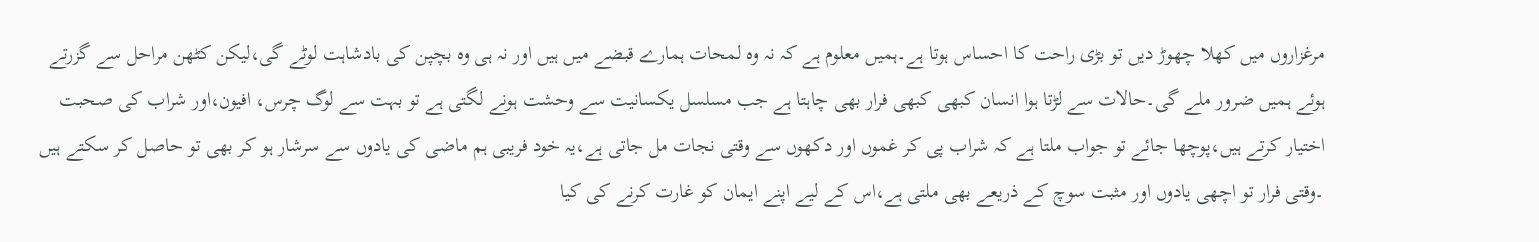مرغزاروں میں کھلا چھوڑ دیں تو بڑی راحت کا احساس ہوتا ہے۔ہمیں معلوم ہے کہ نہ وہ لمحات ہمارے قبضے میں ہیں اور نہ ہی وہ بچپن کی بادشاہت لوٹے گی،لیکن کٹھن مراحل سے گزرتے ہوئے ہمیں ضرور ملے گی۔حالات سے لڑتا ہوا انسان کبھی کبھی فرار بھی چاہتا ہے جب مسلسل یکسانیت سے وحشت ہونے لگتی ہے تو بہت سے لوگ چرس، افیون،اور شراب کی صحبت اختیار کرتے ہیں،پوچھا جائے تو جواب ملتا ہے کہ شراب پی کر غموں اور دکھوں سے وقتی نجات مل جاتی ہے،یہ خود فریبی ہم ماضی کی یادوں سے سرشار ہو کر بھی تو حاصل کر سکتے ہیں
۔وقتی فرار تو اچھی یادوں اور مثبت سوچ کے ذریعے بھی ملتی ہے،اس کے لیے اپنے ایمان کو غارت کرنے کی کیا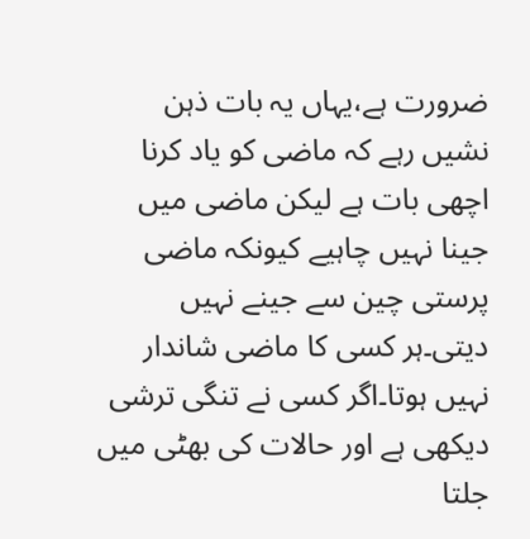ضرورت ہے،یہاں یہ بات ذہن نشیں رہے کہ ماضی کو یاد کرنا اچھی بات ہے لیکن ماضی میں جینا نہیں چاہیے کیونکہ ماضی پرستی چین سے جینے نہیں دیتی۔ہر کسی کا ماضی شاندار نہیں ہوتا۔اگر کسی نے تنگی ترشی دیکھی ہے اور حالات کی بھٹی میں جلتا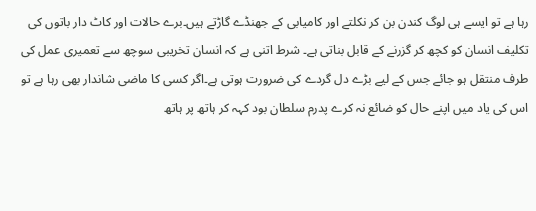رہا ہے تو ایسے ہی لوگ کندن بن کر نکلتے اور کامیابی کے جھنڈے گاڑتے ہیں۔برے حالات اور کاٹ دار باتوں کی تکلیف انسان کو کچھ کر گزرنے کے قابل بناتی ہے۔ شرط اتنی ہے کہ انسان تخریبی سوچھ سے تعمیری عمل کی طرف منتقل ہو جائے جس کے لیے بڑے دل گردے کی ضرورت ہوتی ہے۔اگر کسی کا ماضی شاندار بھی رہا ہے تو اس کی یاد میں اپنے حال کو ضائع نہ کرے پدرم سلطان بود کہہ کر ہاتھ پر ہاتھ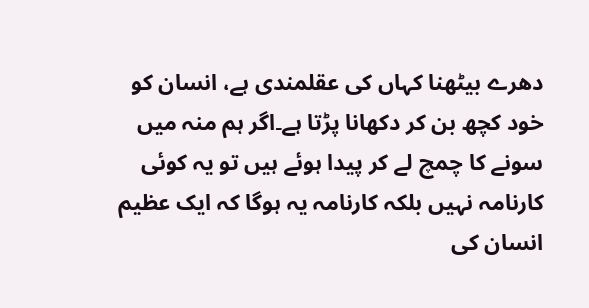دھرے بیٹھنا کہاں کی عقلمندی ہے، انسان کو خود کچھ بن کر دکھانا پڑتا ہے۔اگر ہم منہ میں سونے کا چمچ لے کر پیدا ہوئے ہیں تو یہ کوئی کارنامہ نہیں بلکہ کارنامہ یہ ہوگا کہ ایک عظیم انسان کی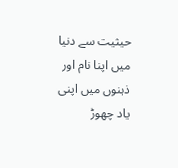حیثیت سے دنیا میں اپنا نام اور ذہنوں میں اپنی یاد چھوڑ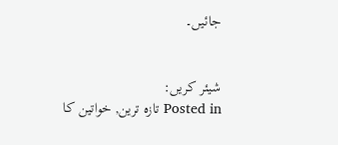جائیں۔


شیئر کریں:
Posted in تازہ ترین, خواتین کا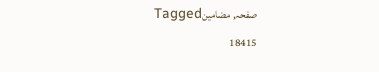صفحہ, مضامینTagged
18415